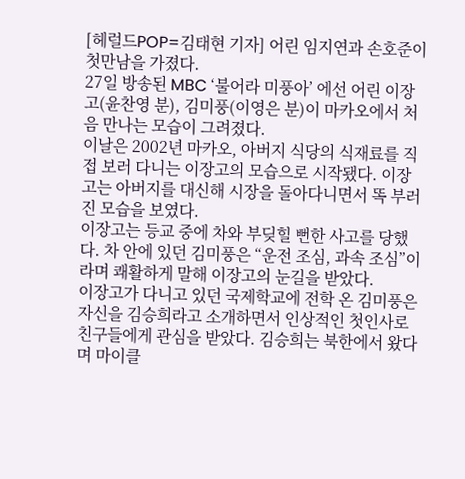[헤럴드POP=김태현 기자] 어린 임지연과 손호준이 첫만남을 가졌다.
27일 방송된 MBC ‘불어라 미풍아’ 에선 어린 이장고(윤찬영 분), 김미풍(이영은 분)이 마카오에서 처음 만나는 모습이 그려졌다.
이날은 2002년 마카오, 아버지 식당의 식재료를 직접 보러 다니는 이장고의 모습으로 시작됐다. 이장고는 아버지를 대신해 시장을 돌아다니면서 똑 부러진 모습을 보였다.
이장고는 등교 중에 차와 부딪힐 뻔한 사고를 당했다. 차 안에 있던 김미풍은 “운전 조심, 과속 조심”이라며 쾌활하게 말해 이장고의 눈길을 받았다.
이장고가 다니고 있던 국제학교에 전학 온 김미풍은 자신을 김승희라고 소개하면서 인상적인 첫인사로 친구들에게 관심을 받았다. 김승희는 북한에서 왔다며 마이클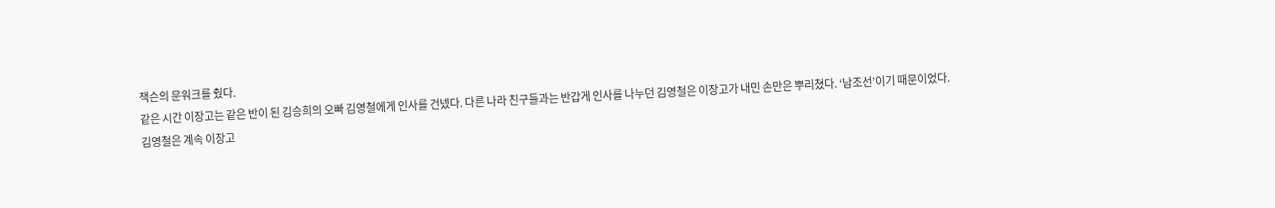잭슨의 문워크를 췄다.
같은 시간 이장고는 같은 반이 된 김승희의 오빠 김영철에게 인사를 건넸다. 다른 나라 친구들과는 반갑게 인사를 나누던 김영철은 이장고가 내민 손만은 뿌리쳤다. ‘남조선’이기 때문이었다.
김영철은 계속 이장고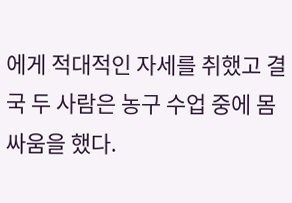에게 적대적인 자세를 취했고 결국 두 사람은 농구 수업 중에 몸싸움을 했다.